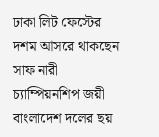ঢাকা লিট ফেস্টের দশম আসরে থাকছেন সাফ নারী চ্যাম্পিয়নশিপ জয়ী বাংলাদেশ দলের ছয়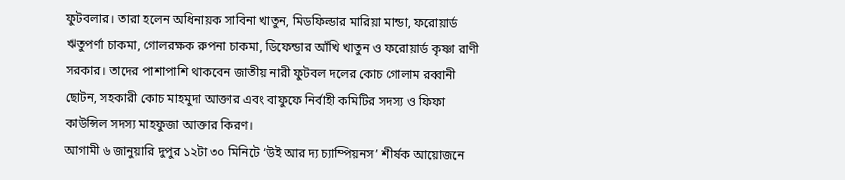ফুটবলার। তারা হলেন অধিনায়ক সাবিনা খাতুন, মিডফিল্ডার মারিয়া মান্ডা, ফরোয়ার্ড ঋতুপর্ণা চাকমা, গোলরক্ষক রুপনা চাকমা, ডিফেন্ডার আঁখি খাতুন ও ফরোয়ার্ড কৃষ্ণা রাণী সরকার। তাদের পাশাপাশি থাকবেন জাতীয় নারী ফুটবল দলের কোচ গোলাম রব্বানী ছোটন, সহকারী কোচ মাহমুদা আক্তার এবং বাফুফে নির্বাহী কমিটির সদস্য ও ফিফা কাউন্সিল সদস্য মাহফুজা আক্তার কিরণ।
আগামী ৬ জানুয়ারি দুপুর ১২টা ৩০ মিনিটে ‘উই আর দ্য চ্যাম্পিয়নস’ শীর্ষক আয়োজনে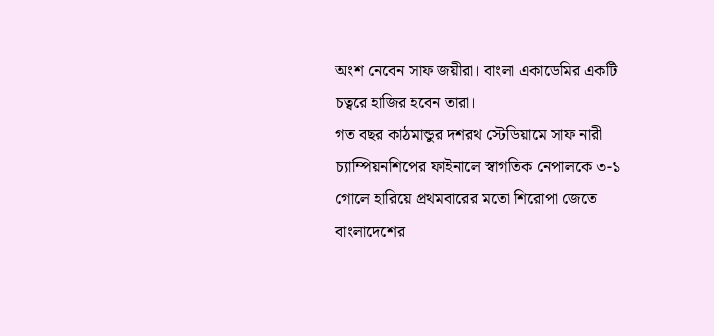অংশ নেবেন সাফ জয়ীরা। বাংলা একাডেমির একটি চত্বরে হাজির হবেন তারা।
গত বছর কাঠমান্ডুর দশরথ স্টেডিয়ামে সাফ নারী চ্যাম্পিয়নশিপের ফাইনালে স্বাগতিক নেপালকে ৩-১ গোলে হারিয়ে প্রথমবারের মতো শিরোপা জেতে বাংলাদেশের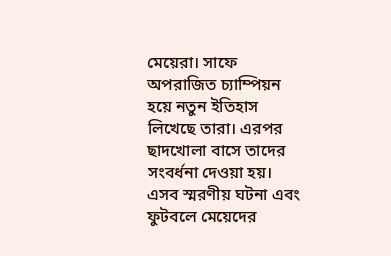মেয়েরা। সাফে অপরাজিত চ্যাম্পিয়ন হয়ে নতুন ইতিহাস লিখেছে তারা। এরপর ছাদখোলা বাসে তাদের সংবর্ধনা দেওয়া হয়। এসব স্মরণীয় ঘটনা এবং ফুটবলে মেয়েদের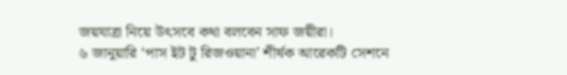জয়যাত্রা নিয়ে উৎসবে কথা বলবেন সাফ জয়ীরা।
৬ জানুয়ারি ‘পাস ইট টু রিজওয়ানা’ শীর্ষক আরেকটি সেশনে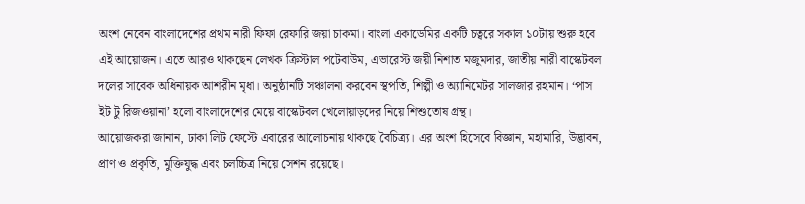অংশ নেবেন বাংলাদেশের প্রথম নারী ফিফা রেফারি জয়া চাকমা। বাংলা একাডেমির একটি চত্বরে সকাল ১০টায় শুরু হবে এই আয়োজন। এতে আরও থাকছেন লেখক ক্রিস্টাল পটেবাউম, এভারেস্ট জয়ী নিশাত মজুমদার, জাতীয় নারী বাস্কেটবল দলের সাবেক অধিনায়ক আশরীন মৃধা। অনুষ্ঠানটি সঞ্চালনা করবেন স্থপতি, শিল্পী ও অ্যানিমেটর সালজার রহমান। ‘পাস ইট টু রিজওয়ানা’ হলো বাংলাদেশের মেয়ে বাস্কেটবল খেলোয়াড়দের নিয়ে শিশুতোষ গ্রন্থ।
আয়োজকরা জানান, ঢাকা লিট ফেস্টে এবারের আলোচনায় থাকছে বৈচিত্র্য। এর অংশ হিসেবে বিজ্ঞান, মহামারি, উদ্ভাবন, প্রাণ ও প্রকৃতি, মুক্তিযুদ্ধ এবং চলচ্চিত্র নিয়ে সেশন রয়েছে।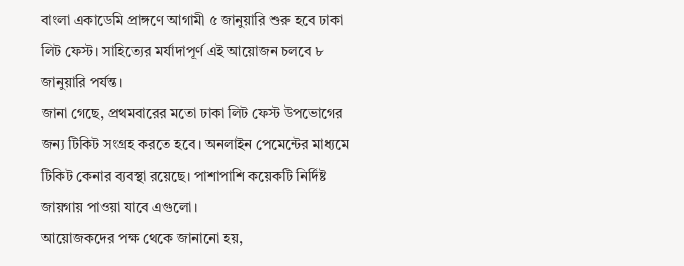বাংলা একাডেমি প্রাঙ্গণে আগামী ৫ জানুয়ারি শুরু হবে ঢাকা লিট ফেস্ট। সাহিত্যের মর্যাদাপূর্ণ এই আয়োজন চলবে ৮ জানুয়ারি পর্যন্ত।
জানা গেছে, প্রথমবারের মতো ঢাকা লিট ফেস্ট উপভোগের জন্য টিকিট সংগ্রহ করতে হবে। অনলাইন পেমেন্টের মাধ্যমে টিকিট কেনার ব্যবস্থা রয়েছে। পাশাপাশি কয়েকটি নির্দিষ্ট জায়গায় পাওয়া যাবে এগুলো।
আয়োজকদের পক্ষ থেকে জানানো হয়,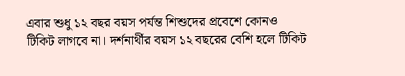এবার শুধু ১২ বছর বয়স পর্যন্ত শিশুদের প্রবেশে কোনও টিকিট লাগবে না। দর্শনার্থীর বয়স ১২ বছরের বেশি হলে টিকিট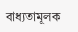বাধ্যতামূলক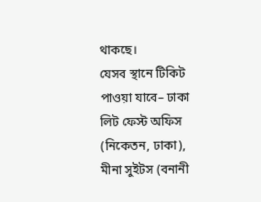থাকছে।
যেসব স্থানে টিকিট পাওয়া যাবে– ঢাকা লিট ফেস্ট অফিস (নিকেতন, ঢাকা), মীনা সুইটস (বনানী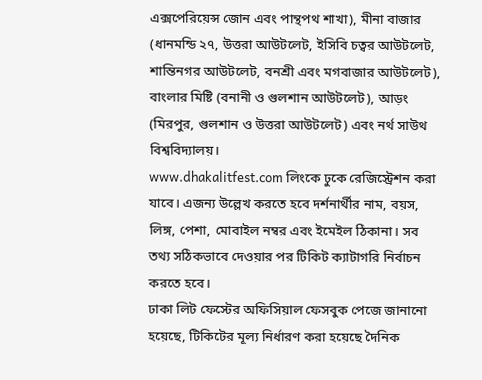এক্সপেরিয়েন্স জোন এবং পান্থপথ শাখা), মীনা বাজার (ধানমন্ডি ২৭, উত্তরা আউটলেট, ইসিবি চত্বর আউটলেট, শান্তিনগর আউটলেট, বনশ্রী এবং মগবাজার আউটলেট), বাংলার মিষ্টি (বনানী ও গুলশান আউটলেট), আড়ং (মিরপুর, গুলশান ও উত্তরা আউটলেট) এবং নর্থ সাউথ বিশ্ববিদ্যালয়।
www.dhakalitfest.com লিংকে ঢুকে রেজিস্ট্রেশন করা যাবে। এজন্য উল্লেখ করতে হবে দর্শনার্থীর নাম, বয়স, লিঙ্গ, পেশা, মোবাইল নম্বর এবং ইমেইল ঠিকানা। সব তথ্য সঠিকভাবে দেওয়ার পর টিকিট ক্যাটাগরি নির্বাচন করতে হবে।
ঢাকা লিট ফেস্টের অফিসিয়াল ফেসবুক পেজে জানানো হয়েছে, টিকিটের মূল্য নির্ধারণ করা হয়েছে দৈনিক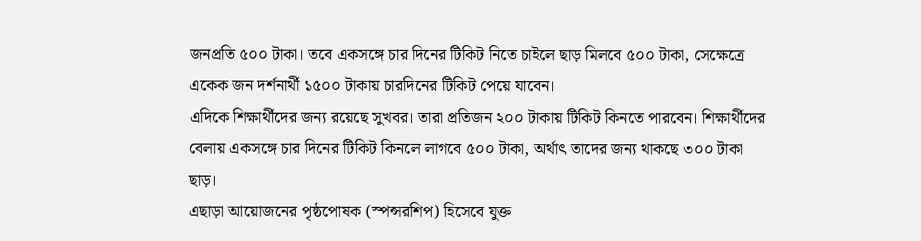জনপ্রতি ৫০০ টাকা। তবে একসঙ্গে চার দিনের টিকিট নিতে চাইলে ছাড় মিলবে ৫০০ টাকা, সেক্ষেত্রে একেক জন দর্শনার্থী ১৫০০ টাকায় চারদিনের টিকিট পেয়ে যাবেন।
এদিকে শিক্ষার্থীদের জন্য রয়েছে সুখবর। তারা প্রতিজন ২০০ টাকায় টিকিট কিনতে পারবেন। শিক্ষার্থীদের বেলায় একসঙ্গে চার দিনের টিকিট কিনলে লাগবে ৫০০ টাকা, অর্থাৎ তাদের জন্য থাকছে ৩০০ টাকা ছাড়।
এছাড়া আয়োজনের পৃষ্ঠপোষক (স্পন্সরশিপ) হিসেবে যুক্ত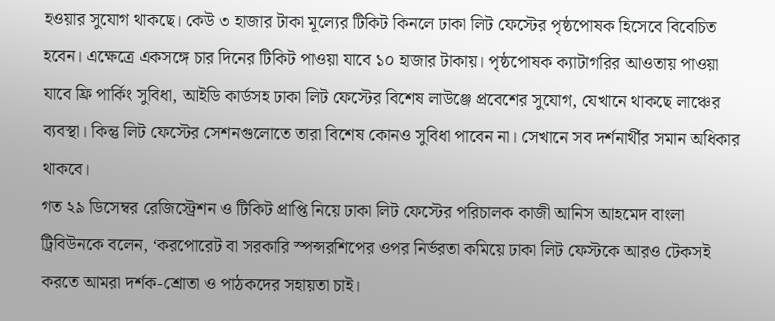হওয়ার সুযোগ থাকছে। কেউ ৩ হাজার টাকা মূল্যের টিকিট কিনলে ঢাকা লিট ফেস্টের পৃষ্ঠপোষক হিসেবে বিবেচিত হবেন। এক্ষেত্রে একসঙ্গে চার দিনের টিকিট পাওয়া যাবে ১০ হাজার টাকায়। পৃষ্ঠপোষক ক্যাটাগরির আওতায় পাওয়া যাবে ফ্রি পার্কিং সুবিধা, আইডি কার্ডসহ ঢাকা লিট ফেস্টের বিশেষ লাউঞ্জে প্রবেশের সুযোগ, যেখানে থাকছে লাঞ্চের ব্যবস্থা। কিন্তু লিট ফেস্টের সেশনগুলোতে তারা বিশেষ কোনও সুবিধা পাবেন না। সেখানে সব দর্শনার্থীর সমান অধিকার থাকবে।
গত ২৯ ডিসেম্বর রেজিস্ট্রেশন ও টিকিট প্রাপ্তি নিয়ে ঢাকা লিট ফেস্টের পরিচালক কাজী আনিস আহমেদ বাংলা ট্রিবিউনকে বলেন, ‘করপোরেট বা সরকারি স্পন্সরশিপের ওপর নির্ভরতা কমিয়ে ঢাকা লিট ফেস্টকে আরও টেকসই করতে আমরা দর্শক-শ্রোতা ও পাঠকদের সহায়তা চাই।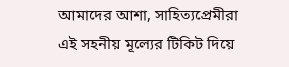আমাদের আশা, সাহিত্যপ্রেমীরা এই সহনীয় মূল্যের টিকিট দিয়ে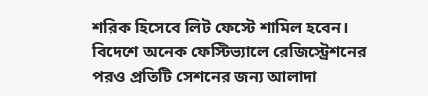শরিক হিসেবে লিট ফেস্টে শামিল হবেন। বিদেশে অনেক ফেস্টিভ্যালে রেজিস্ট্রেশনের পরও প্রতিটি সেশনের জন্য আলাদা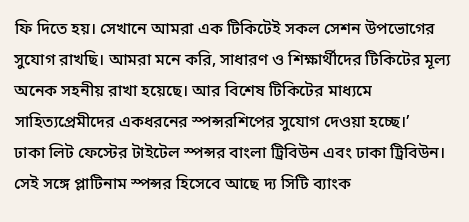ফি দিতে হয়। সেখানে আমরা এক টিকিটেই সকল সেশন উপভোগের সুযোগ রাখছি। আমরা মনে করি, সাধারণ ও শিক্ষার্থীদের টিকিটের মূল্য অনেক সহনীয় রাখা হয়েছে। আর বিশেষ টিকিটের মাধ্যমে সাহিত্যপ্রেমীদের একধরনের স্পন্সরশিপের সুযোগ দেওয়া হচ্ছে।’
ঢাকা লিট ফেস্টের টাইটেল স্পন্সর বাংলা ট্রিবিউন এবং ঢাকা ট্রিবিউন। সেই সঙ্গে প্লাটিনাম স্পন্সর হিসেবে আছে দ্য সিটি ব্যাংক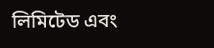লিমিটেড এবং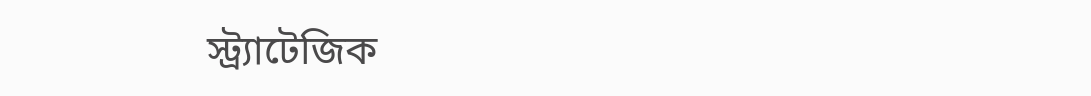স্ট্র্যাটেজিক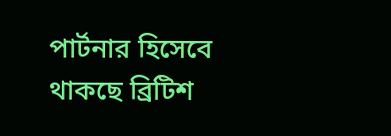পার্টনার হিসেবে থাকছে ব্রিটিশ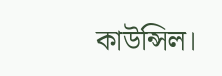কাউন্সিল।